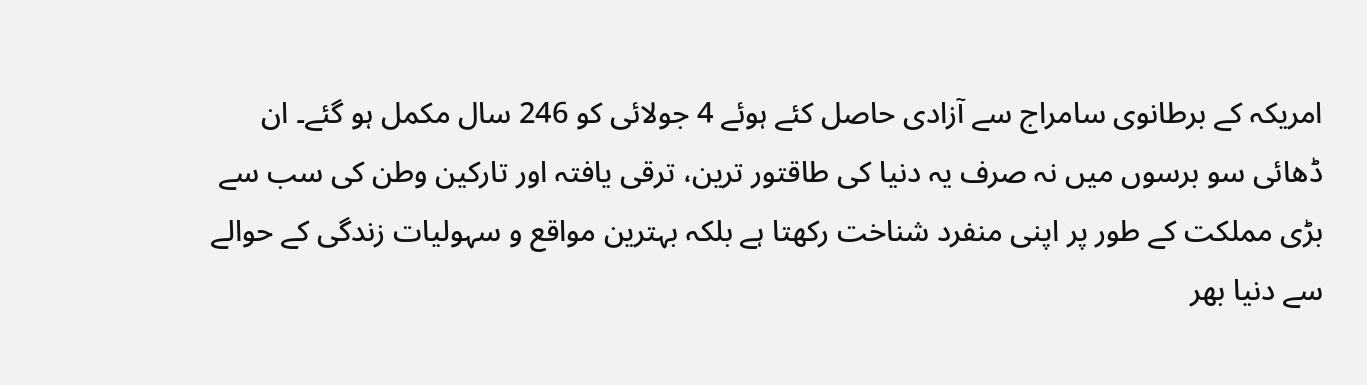امریکہ کے برطانوی سامراج سے آزادی حاصل کئے ہوئے 4 جولائی کو 246 سال مکمل ہو گئے۔ ان ڈھائی سو برسوں میں نہ صرف یہ دنیا کی طاقتور ترین، ترقی یافتہ اور تارکین وطن کی سب سے بڑی مملکت کے طور پر اپنی منفرد شناخت رکھتا ہے بلکہ بہترین مواقع و سہولیات زندگی کے حوالے سے دنیا بھر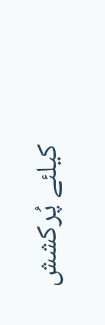کیلئے پُرکشش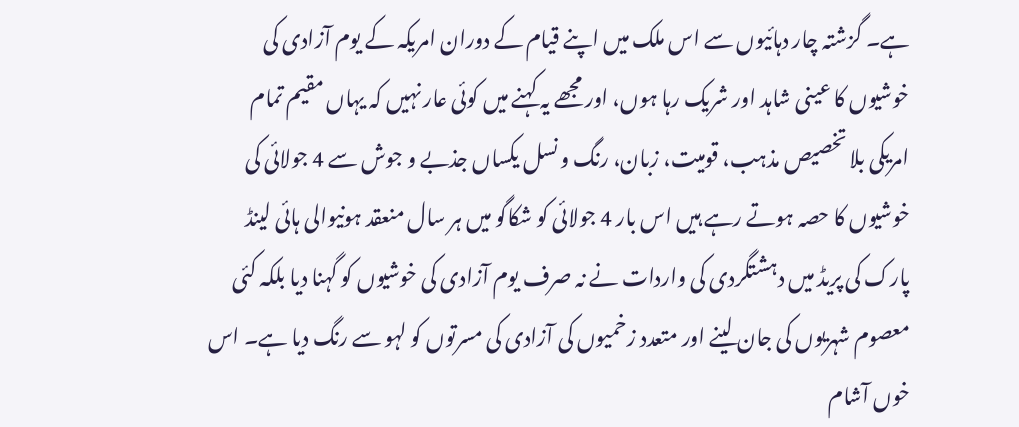ہے۔ گزشتہ چار دہائیوں سے اس ملک میں اپنے قیام کے دوران امریکہ کے یوم آزادی کی خوشیوں کا عینی شاہد اور شریک رہا ہوں، اور مجھے یہ کہنے میں کوئی عار نہیں کہ یہاں مقیم تمام امریکی بلا تخصیص مذہب، قومیت، زبان، رنگ و نسل یکساں جذبے و جوش سے 4 جولائی کی خوشیوں کا حصہ ہوتے رہے ہیں اس بار 4 جولائی کو شکاگو میں ہر سال منعقد ہونیوالی ہائی لینڈ پارک کی پریڈ میں دہشتگردی کی واردات نے نہ صرف یوم آزادی کی خوشیوں کو گہنا دیا بلکہ کئی معصوم شہریوں کی جان لینے اور متعدد زخمیوں کی آزادی کی مسرتوں کو لہو سے رنگ دیا ہے۔ اس خوں آشام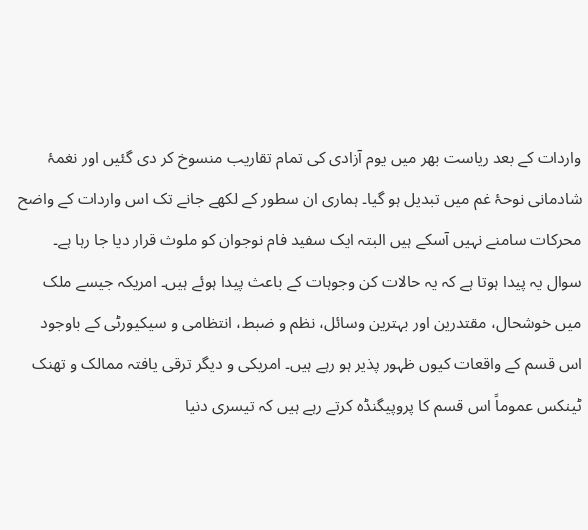واردات کے بعد ریاست بھر میں یوم آزادی کی تمام تقاریب منسوخ کر دی گئیں اور نغمۂ شادمانی نوحۂ غم میں تبدیل ہو گیا۔ ہماری ان سطور کے لکھے جانے تک اس واردات کے واضح محرکات سامنے نہیں آسکے ہیں البتہ ایک سفید فام نوجوان کو ملوث قرار دیا جا رہا ہے۔ سوال یہ پیدا ہوتا ہے کہ یہ حالات کن وجوہات کے باعث پیدا ہوئے ہیں۔ امریکہ جیسے ملک میں خوشحال، مقتدرین اور بہترین وسائل، نظم و ضبط، انتظامی و سیکیورٹی کے باوجود اس قسم کے واقعات کیوں ظہور پذیر ہو رہے ہیں۔ امریکی و دیگر ترقی یافتہ ممالک و تھنک ٹینکس عموماً اس قسم کا پروپیگنڈہ کرتے رہے ہیں کہ تیسری دنیا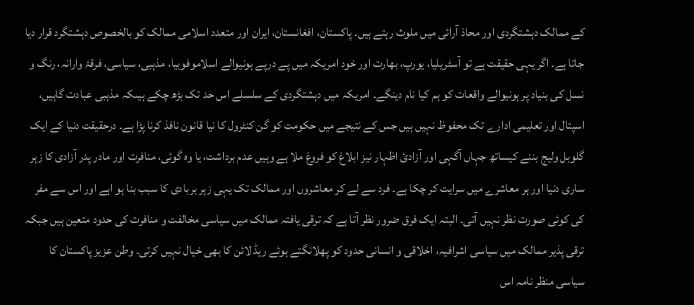کے ممالک دہشتگردی اور محاذ آرائی میں ملوث رہتے ہیں۔ پاکستان، افغانستان، ایران اور متعدد اسلامی ممالک کو بالخصوص دہشتگرد قرار دیا جاتا ہے۔ اگر یہی حقیقت ہے تو آسٹریلیا، یورپ، بھارت اور خود امریکہ میں پے درپے ہونیوالے اسلاموفوبیا، مذہبی، سیاسی، فرقۂ وارانہ، رنگ و نسل کی بنیاد پر ہونیوالے واقعات کو ہم کیا نام دینگے۔ امریکہ میں دہشتگردی کے سلسلے اس حد تک بڑھ چکے ہیںکہ مذہبی عبادت گاہیں، اسپتال اور تعلیمی ادارے تک محفوظ نہیں ہیں جس کے نتیجے میں حکومت کو گن کنٹرول کا نیا قانون نافذ کرنا پڑا ہے۔ درحقیقت دنیا کے ایک گلوبل ولیج بننے کیساتھ جہاں آگہی اور آزادیٔ اظہار نیز ابلاغ کو فروغ ملا ہے وہیں عدم برداشت، یا وہ گوئی، منافرت اور مادر پدر آزادی کا زہر ساری دنیا اور ہر معاشرے میں سرایت کر چکا ہے۔ فرد سے لے کر معاشروں اور ممالک تک یہی زہر بربادی کا سبب بنا ہو اہے اور اس سے مفر کی کوئی صورت نظر نہیں آتی۔ البتہ ایک فرق ضرور نظر آتا ہے کہ ترقی یافتہ ممالک میں سیاسی مخالفت و منافرت کی حدود متعین ہیں جبکہ ترقی پذیر ممالک میں سیاسی اشرافیہ، اخلاقی و انسانی حدود کو پھلانگتے ہوئے ریڈ لائن کا بھی خیال نہیں کرتی۔ وطن عزیز پاکستان کا سیاسی منظر نامہ اس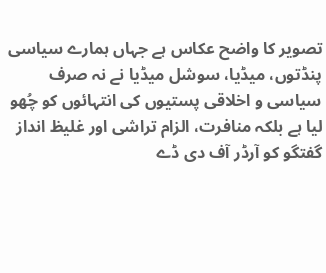تصویر کا واضح عکاس ہے جہاں ہمارے سیاسی پنڈتوں، میڈیا، سوشل میڈیا نے نہ صرف سیاسی و اخلاقی پستیوں کی انتہائوں کو چُھو لیا ہے بلکہ منافرت، الزام تراشی اور غلیظ انداز گفتگو کو آرڈر آف دی ڈے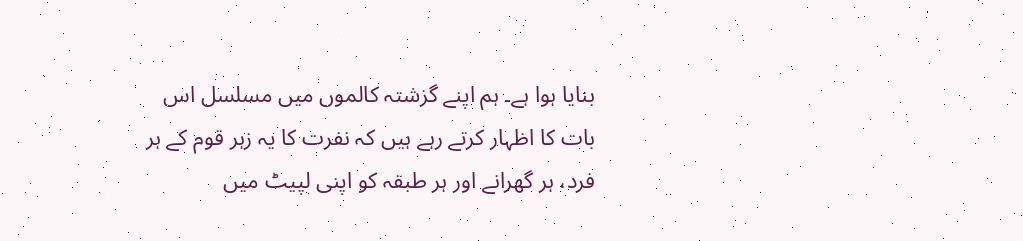بنایا ہوا ہے۔ ہم اپنے گزشتہ کالموں میں مسلسل اس بات کا اظہار کرتے رہے ہیں کہ نفرت کا یہ زہر قوم کے ہر فرد، ہر گھرانے اور ہر طبقہ کو اپنی لپیٹ میں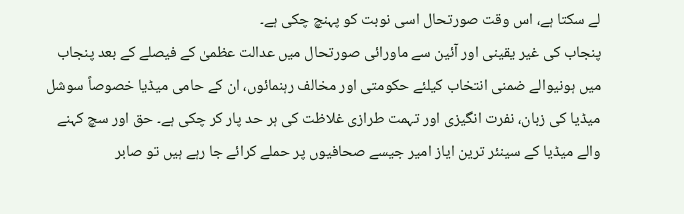لے سکتا ہے، اس وقت صورتحال اسی نوبت کو پہنچ چکی ہے۔
پنجاب کی غیر یقینی اور آئین سے ماورائی صورتحال میں عدالت عظمیٰ کے فیصلے کے بعد پنجاب میں ہونیوالے ضمنی انتخاب کیلئے حکومتی اور مخالف رہنمائوں، ان کے حامی میڈیا خصوصاً سوشل میڈیا کی زبان، نفرت انگیزی اور تہمت طرازی غلاظت کی ہر حد پار کر چکی ہے۔ حق اور سچ کہنے والے میڈیا کے سینئر ترین ایاز امیر جیسے صحافیوں پر حملے کرائے جا رہے ہیں تو صابر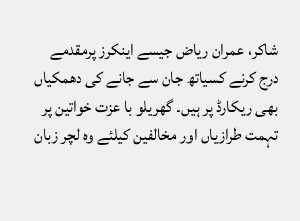شاکر، عمران ریاض جیسے اینکرز پرمقدمے درج کرنے کسیاتھ جان سے جانے کی دھمکیاں بھی ریکارڈ پر ہیں۔ گھریلو با عزت خواتین پر تہمت طرازیاں اور مخالفین کیلئے وہ لچر زبان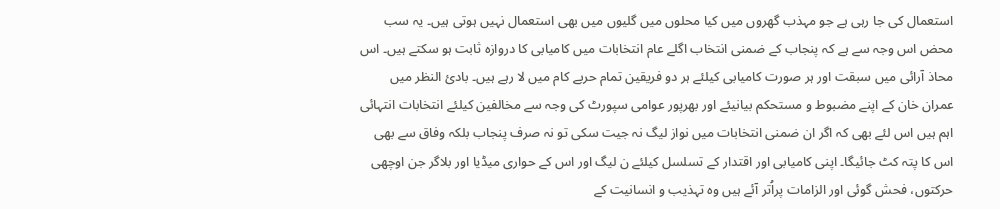استعمال کی جا رہی ہے جو مہذب گھروں میں کیا محلوں میں گلیوں میں بھی استعمال نہیں ہوتی ہیں۔ یہ سب محض اس وجہ سے ہے کہ پنجاب کے ضمنی انتخاب اگلے عام انتخابات میں کامیابی کا دروازہ ثابت ہو سکتے ہیں۔ اس محاذ آرائی میں سبقت اور ہر صورت کامیابی کیلئے ہر دو فریقین تمام حربے کام میں لا رہے ہیں۔ بادیٔ النظر میں عمران خان کے اپنے مضبوط و مستحکم بیانیئے اور بھرپور عوامی سپورٹ کی وجہ سے مخالفین کیلئے انتخابات انتہائی اہم ہیں اس لئے بھی کہ اگر ان ضمنی انتخابات میں نواز لیگ نہ جیت سکی تو نہ صرف پنجاب بلکہ وفاق سے بھی اس کا پتہ کٹ جائیگا۔ اپنی کامیابی اور اقتدار کے تسلسل کیلئے ن لیگ اور اس کے حواری میڈیا اور بلاگر جن اوچھی حرکتوں، فحش گوئی اور الزامات پراُتر آئے ہیں وہ تہذیب و انسانیت کے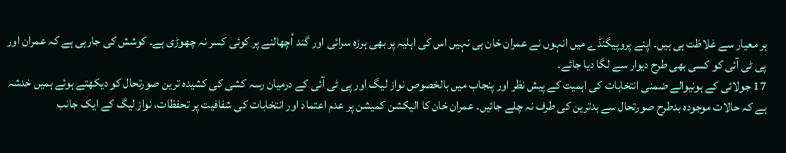ہر معیار سے غلاظت ہی ہیں۔ اپنے پروپیگنڈے میں انہوں نے عمران خان ہی نہیں اس کی اہلیہ پر بھی ہرزہ سرائی اور گند اُچھالنے پر کوئی کسر نہ چھوڑی ہے۔ کوشش کی جارہی ہے کہ عمران اور پی ٹی آئی کو کسی بھی طرح دیوار سے لگا دیا جائے۔
17 جولائی کے ہونیوالے ضمنی انتخابات کی اہمیت کے پیش نظر اور پنجاب میں بالخصوص نواز لیگ اور پی ٹی آئی کے درمیان رسہ کشی کی کشیدہ ترین صورتحال کو دیکھتے ہوئے ہمیں خدشہ ہے کہ حالات موجودہ بدطرح صورتحال سے بدترین کی طرف نہ چلے جائیں۔ عمران خان کا الیکشن کمیشن پر عدم اعتماد اور انتخابات کی شفافیت پر تحفظات، نواز لیگ کے ایک جانب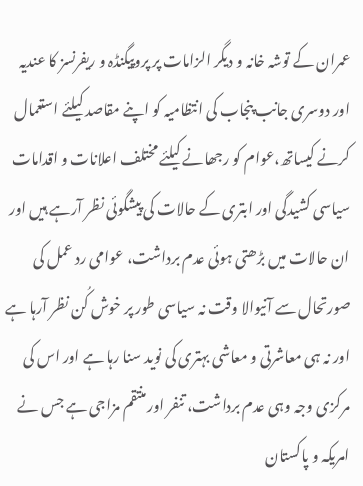عمران کے توشہ خانہ و دیگر الزامات پر پروپیگنڈہ و ریفرنسز کا عندیہ اور دوسری جانب پنجاب کی انتظامیہ کو اپنے مقاصد کیلئے استعمال کرنے کیساتھ،عوام کو رجھانے کیلئے مختلف اعلانات و اقدامات سیاسی کشیدگی اور ابتری کے حالات کی پیشگوئی نظر آرہے ہیں اور ان حالات میں بڑھتی ہوئی عدم برداشت، عوامی رد عمل کی صورتحال سے آنیوالا وقت نہ سیاسی طور پر خوش کُن نظر آرہا ہے اور نہ ہی معاشرتی و معاشی بہتری کی نوید سنا رہا ہے اور اس کی مرکزی وجہ وہی عدم برداشت، تنفر اور منتقم مزاجی ہے جس نے امریکہ و پاکستان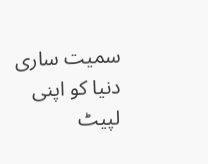سمیت ساری دنیا کو اپنی لپیٹ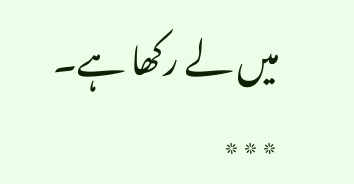میں لے رکھا ہے۔
٭٭٭